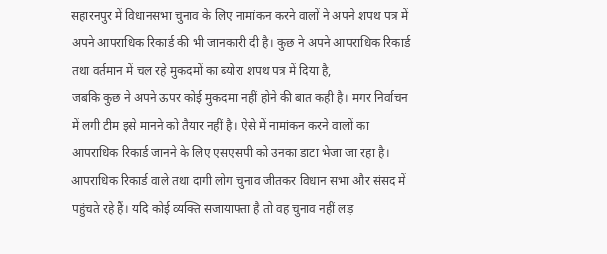सहारनपुर में विधानसभा चुनाव के लिए नामांकन करने वालों ने अपने शपथ पत्र में अपने आपराधिक रिकार्ड की भी जानकारी दी है। कुछ ने अपने आपराधिक रिकार्ड तथा वर्तमान में चल रहे मुकदमों का ब्योरा शपथ पत्र में दिया है,
जबकि कुछ ने अपने ऊपर कोई मुकदमा नहीं होने की बात कही है। मगर निर्वाचन में लगी टीम इसे मानने को तैयार नहीं है। ऐसे में नामांकन करने वालों का आपराधिक रिकार्ड जानने के लिए एसएसपी को उनका डाटा भेजा जा रहा है।
आपराधिक रिकार्ड वाले तथा दागी लोग चुनाव जीतकर विधान सभा और संसद में पहुंचते रहे हैं। यदि कोई व्यक्ति सजायाफ्ता है तो वह चुनाव नहीं लड़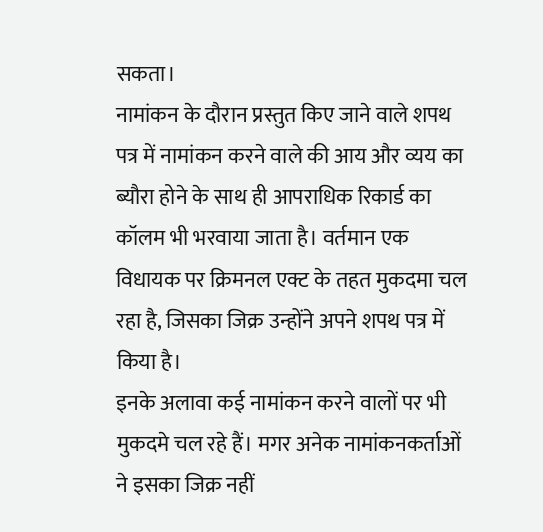सकता।
नामांकन के दौरान प्रस्तुत किए जाने वाले शपथ पत्र में नामांकन करने वाले की आय और व्यय का ब्यौरा होने के साथ ही आपराधिक रिकार्ड का कॉलम भी भरवाया जाता है। वर्तमान एक विधायक पर क्रिमनल एक्ट के तहत मुकदमा चल रहा है, जिसका जिक्र उन्होंने अपने शपथ पत्र में किया है।
इनके अलावा कई नामांकन करने वालों पर भी मुकदमे चल रहे हैं। मगर अनेक नामांकनकर्ताओं ने इसका जिक्र नहीं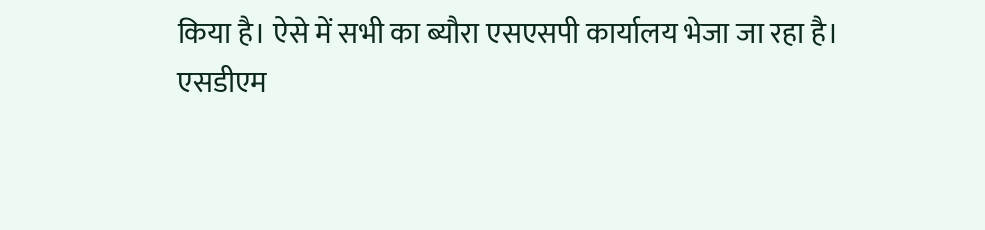किया है। ऐसे में सभी का ब्यौरा एसएसपी कार्यालय भेजा जा रहा है।
एसडीएम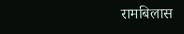रामबिलास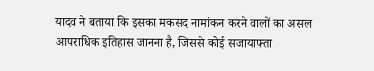यादव ने बताया कि इसका मकसद नामांकन करने वालों का असल आपराधिक इतिहास जानना है, जिससे कोई सजायाफ्ता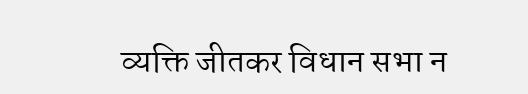व्यक्ति जीतकर विधान सभा न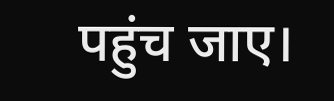पहुंच जाए।